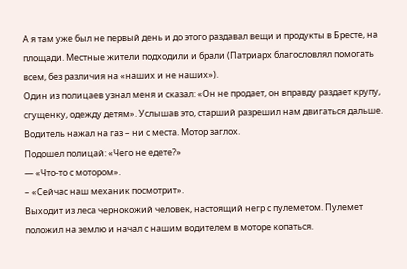А я там уже был не первый день и до этого раздавал вещи и продукты в Бресте, на площади. Местные жители подходили и брали (Патриарх благословлял помогать всем, без различия на «наших и не наших»).
Один из полицаев узнал меня и сказал: «Он не продает, он вправду раздает крупу, сгущенку, одежду детям». Услышав это, старший разрешил нам двигаться дальше. Водитель нажал на газ – ни с места. Мотор заглох.
Подошел полицай: «Чего не едете?»
— «Что-то с мотором».
– «Сейчас наш механик посмотрит».
Выходит из леса чернокожий человек, настоящий негр с пулеметом. Пулемет положил на землю и начал с нашим водителем в моторе копаться.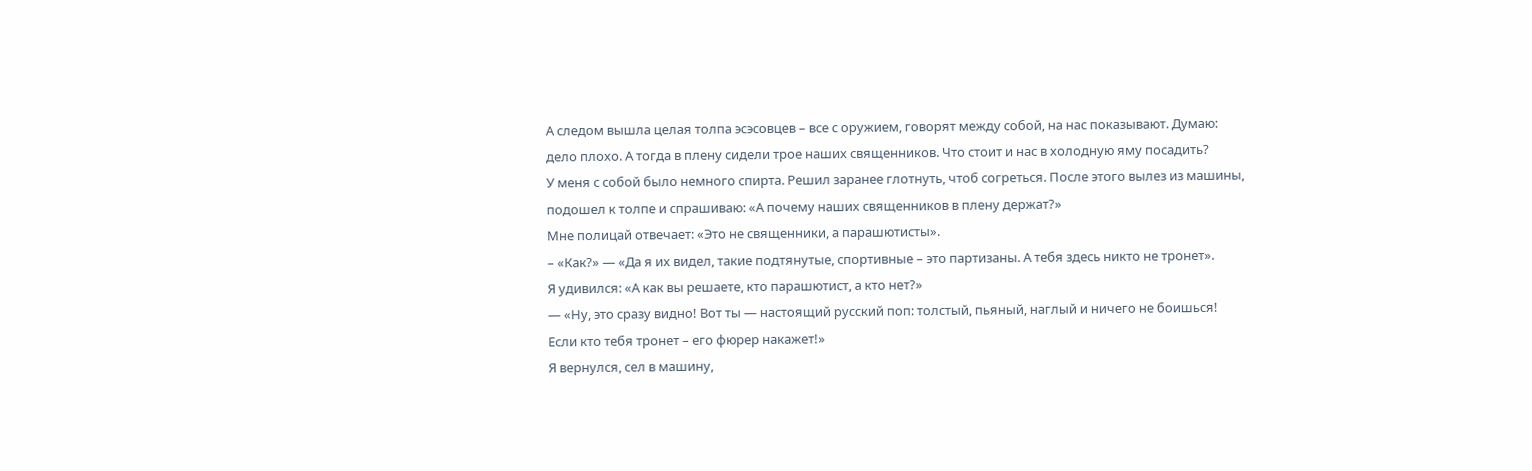А следом вышла целая толпа эсэсовцев – все с оружием, говорят между собой, на нас показывают. Думаю: дело плохо. А тогда в плену сидели трое наших священников. Что стоит и нас в холодную яму посадить?
У меня с собой было немного спирта. Решил заранее глотнуть, чтоб согреться. После этого вылез из машины, подошел к толпе и спрашиваю: «А почему наших священников в плену держат?»
Мне полицай отвечает: «Это не священники, а парашютисты».
– «Как?» — «Да я их видел, такие подтянутые, спортивные – это партизаны. А тебя здесь никто не тронет».
Я удивился: «А как вы решаете, кто парашютист, а кто нет?»
— «Ну, это сразу видно! Вот ты — настоящий русский поп: толстый, пьяный, наглый и ничего не боишься! Если кто тебя тронет – его фюрер накажет!»
Я вернулся, сел в машину,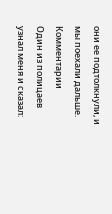они ее подтолкнули, и мы поехали дальше.
Комментарии
Один из полицаев узнал меня и сказал: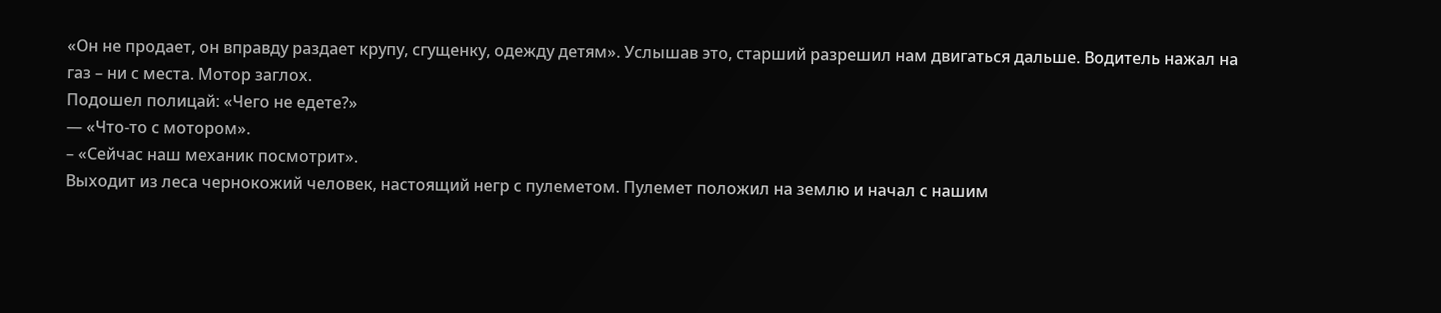«Он не продает, он вправду раздает крупу, сгущенку, одежду детям». Услышав это, старший разрешил нам двигаться дальше. Водитель нажал на газ – ни с места. Мотор заглох.
Подошел полицай: «Чего не едете?»
— «Что-то с мотором».
– «Сейчас наш механик посмотрит».
Выходит из леса чернокожий человек, настоящий негр с пулеметом. Пулемет положил на землю и начал с нашим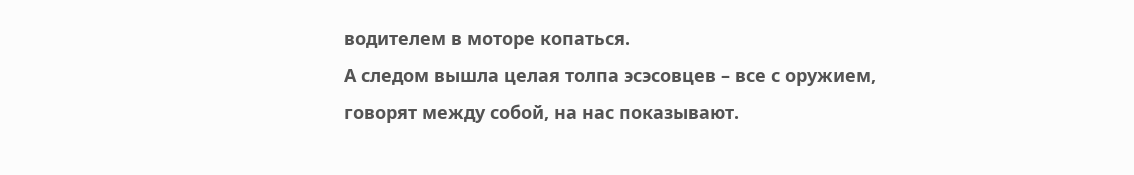водителем в моторе копаться.
А следом вышла целая толпа эсэсовцев – все с оружием, говорят между собой, на нас показывают.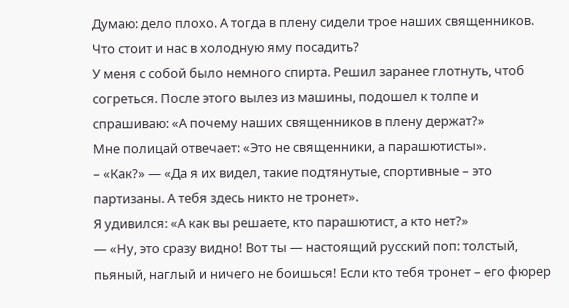Думаю: дело плохо. А тогда в плену сидели трое наших священников. Что стоит и нас в холодную яму посадить?
У меня с собой было немного спирта. Решил заранее глотнуть, чтоб согреться. После этого вылез из машины, подошел к толпе и спрашиваю: «А почему наших священников в плену держат?»
Мне полицай отвечает: «Это не священники, а парашютисты».
– «Как?» — «Да я их видел, такие подтянутые, спортивные – это партизаны. А тебя здесь никто не тронет».
Я удивился: «А как вы решаете, кто парашютист, а кто нет?»
— «Ну, это сразу видно! Вот ты — настоящий русский поп: толстый, пьяный, наглый и ничего не боишься! Если кто тебя тронет – его фюрер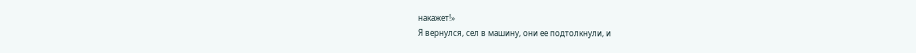накажет!»
Я вернулся, сел в машину, они ее подтолкнули, и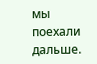мы поехали дальше.